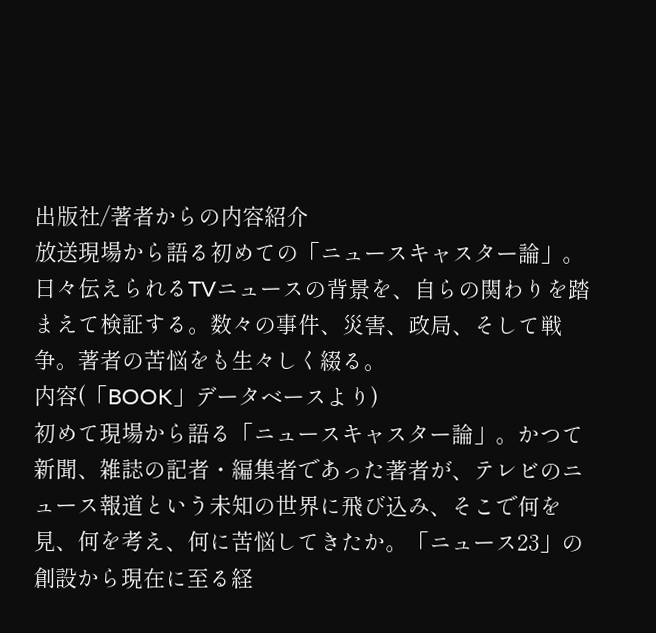出版社/著者からの内容紹介
放送現場から語る初めての「ニュースキャスター論」。日々伝えられるTVニュースの背景を、自らの関わりを踏まえて検証する。数々の事件、災害、政局、そして戦争。著者の苦悩をも生々しく綴る。
内容(「BOOK」データベースより)
初めて現場から語る「ニュースキャスター論」。かつて新聞、雑誌の記者・編集者であった著者が、テレビのニュース報道という未知の世界に飛び込み、そこで何を見、何を考え、何に苦悩してきたか。「ニュース23」の創設から現在に至る経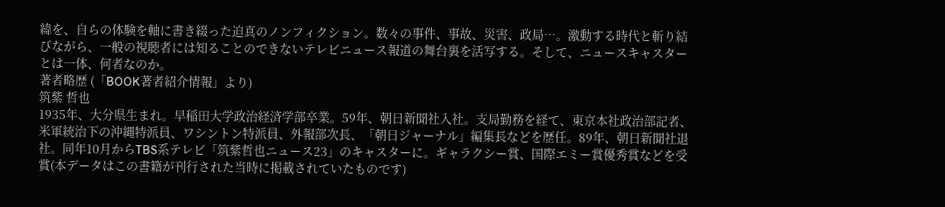緯を、自らの体験を軸に書き綴った迫真のノンフィクション。数々の事件、事故、災害、政局…。激動する時代と斬り結びながら、一般の視聴者には知ることのできないテレビニュース報道の舞台裏を活写する。そして、ニュースキャスターとは一体、何者なのか。
著者略歴 (「BOOK著者紹介情報」より)
筑紫 哲也
1935年、大分県生まれ。早稲田大学政治経済学部卒業。59年、朝日新聞社入社。支局勤務を経て、東京本社政治部記者、米軍統治下の沖縄特派員、ワシントン特派員、外報部次長、「朝日ジャーナル」編集長などを歴任。89年、朝日新聞社退社。同年10月からTBS系テレビ「筑紫哲也ニュース23」のキャスターに。ギャラクシー賞、国際エミー賞優秀賞などを受賞(本データはこの書籍が刊行された当時に掲載されていたものです)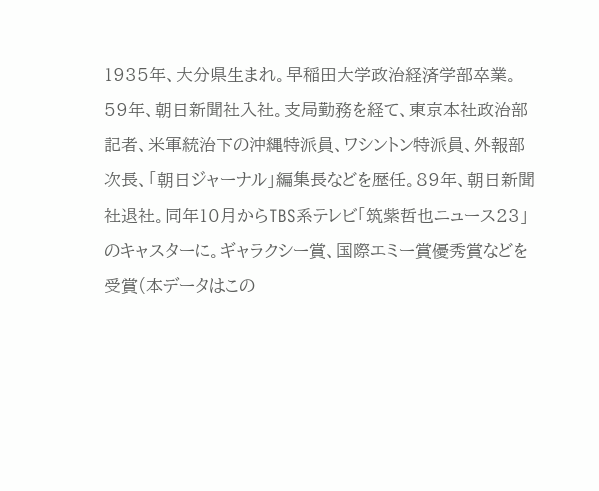1935年、大分県生まれ。早稲田大学政治経済学部卒業。59年、朝日新聞社入社。支局勤務を経て、東京本社政治部記者、米軍統治下の沖縄特派員、ワシントン特派員、外報部次長、「朝日ジャーナル」編集長などを歴任。89年、朝日新聞社退社。同年10月からTBS系テレビ「筑紫哲也ニュース23」のキャスターに。ギャラクシー賞、国際エミー賞優秀賞などを受賞(本データはこの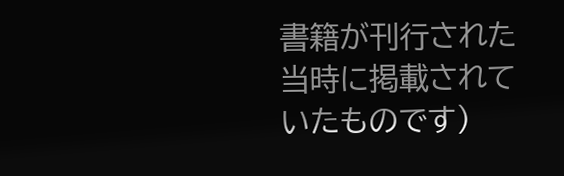書籍が刊行された当時に掲載されていたものです)